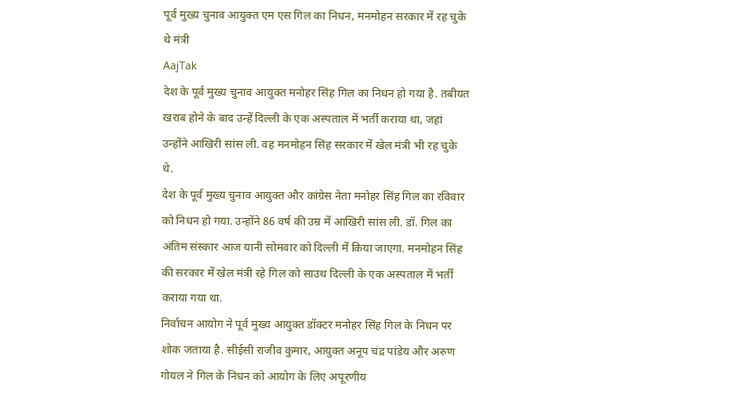पूर्व मुख्य चुनाव आयुक्त एम एस गिल का निधन, मनमोहन सरकार में रह चुके थे मंत्री
AajTak
देश के पूर्व मुख्य चुनाव आयुक्त मनोहर सिंह गिल का निधन हो गया है. तबीयत खराब होने के बाद उन्हें दिल्ली के एक अस्पताल में भर्ती कराया था, जहां उन्होंने आखिरी सांस ली. वह मनमोहन सिंह सरकार में खेल मंत्री भी रह चुके थे.
देश के पूर्व मुख्य चुनाव आयुक्त और कांग्रेस नेता मनोहर सिंह गिल का रविवार को निधन हो गया. उन्होंने 86 वर्ष की उम्र में आखिरी सांस ली. डॉ. गिल का अंतिम संस्कार आज यानी सोमवार को दिल्ली में किया जाएगा. मनमोहन सिंह की सरकार में खेल मंत्री रहे गिल को साउथ दिल्ली के एक अस्पताल में भर्ती कराया गया था.
निर्वाचन आयोग ने पूर्व मुख्य आयुक्त डॉक्टर मनोहर सिंह गिल के निधन पर शोक जताया है. सीईसी राजीव कुमार, आयुक्त अनूप चंद्र पांडेय और अरुण गोयल ने गिल के निधन को आयोग के लिए अपूरणीय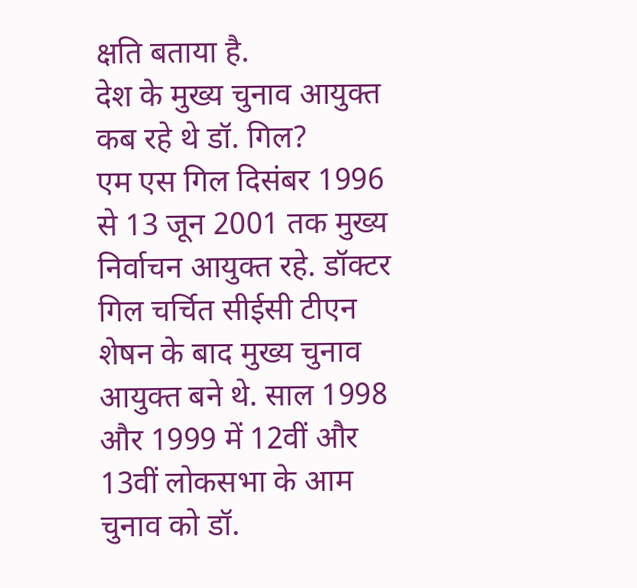क्षति बताया है.
देश के मुख्य चुनाव आयुक्त कब रहे थे डॉ. गिल?
एम एस गिल दिसंबर 1996 से 13 जून 2001 तक मुख्य निर्वाचन आयुक्त रहे. डॉक्टर गिल चर्चित सीईसी टीएन शेषन के बाद मुख्य चुनाव आयुक्त बने थे. साल 1998 और 1999 में 12वीं और 13वीं लोकसभा के आम चुनाव को डॉ.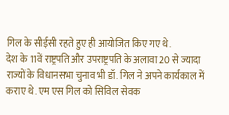गिल के सीईसी रहते हुए ही आयोजित किए गए थे.
देश के 11वें राष्ट्रपति और उपराष्ट्रपति के अलावा 20 से ज्यादा राज्यों के विधानसभा चुनाव भी डॉ. गिल ने अपने कार्यकाल में कराए थे. एम एस गिल को सिविल सेवक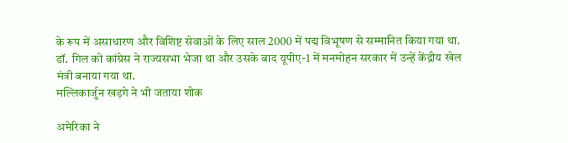के रूप में असाधारण और विशिष्ट सेवाओं के लिए साल 2000 में पद्म विभूषण से सम्मानित किया गया था. डॉ. गिल को कांग्रेस ने राज्यसभा भेजा था और उसके बाद यूपीए-1 में मनमोहन सरकार में उन्हें केंद्रीय खेल मंत्री बनाया गया था.
मल्लिकार्जुन खड़गे ने भी जताया शोक

अमेरिका ने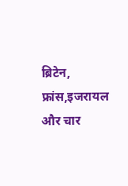ब्रिटेन, फ्रांस,इजरायल और चार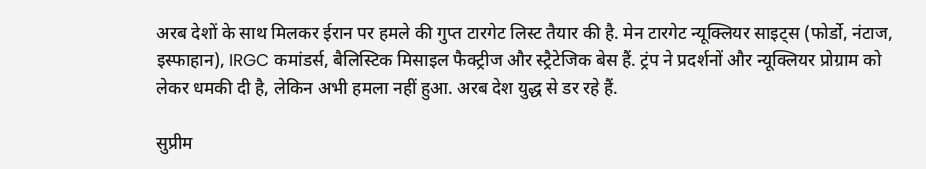अरब देशों के साथ मिलकर ईरान पर हमले की गुप्त टारगेट लिस्ट तैयार की है. मेन टारगेट न्यूक्लियर साइट्स (फोर्डो, नंटाज, इस्फाहान), IRGC कमांडर्स, बैलिस्टिक मिसाइल फैक्ट्रीज और स्ट्रैटेजिक बेस हैं. ट्रंप ने प्रदर्शनों और न्यूक्लियर प्रोग्राम को लेकर धमकी दी है, लेकिन अभी हमला नहीं हुआ. अरब देश युद्ध से डर रहे हैं.

सुप्रीम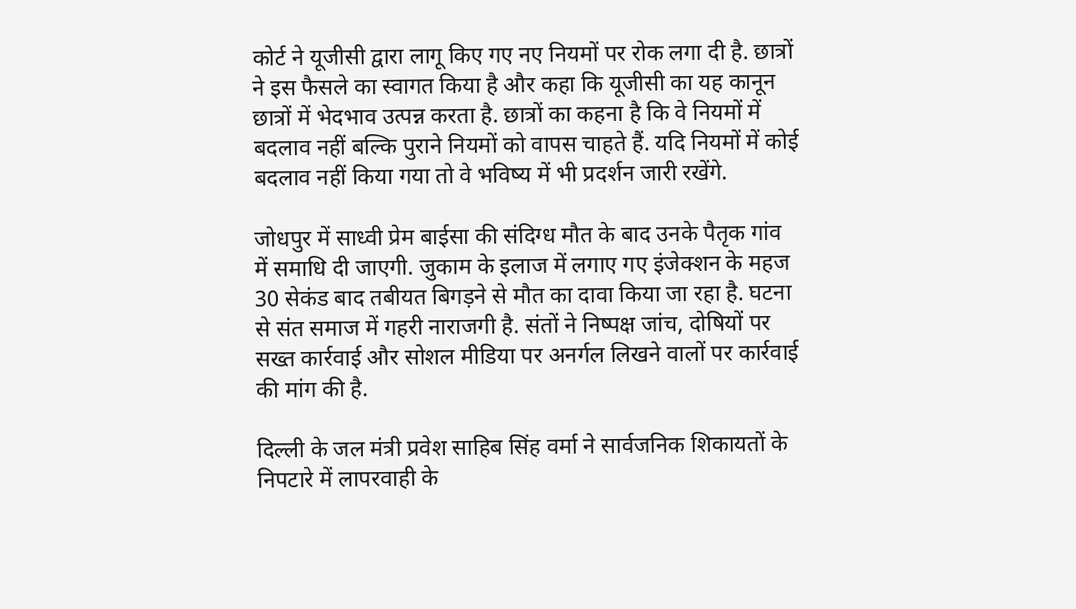कोर्ट ने यूजीसी द्वारा लागू किए गए नए नियमों पर रोक लगा दी है. छात्रों ने इस फैसले का स्वागत किया है और कहा कि यूजीसी का यह कानून छात्रों में भेदभाव उत्पन्न करता है. छात्रों का कहना है कि वे नियमों में बदलाव नहीं बल्कि पुराने नियमों को वापस चाहते हैं. यदि नियमों में कोई बदलाव नहीं किया गया तो वे भविष्य में भी प्रदर्शन जारी रखेंगे.

जोधपुर में साध्वी प्रेम बाईसा की संदिग्ध मौत के बाद उनके पैतृक गांव में समाधि दी जाएगी. जुकाम के इलाज में लगाए गए इंजेक्शन के महज 30 सेकंड बाद तबीयत बिगड़ने से मौत का दावा किया जा रहा है. घटना से संत समाज में गहरी नाराजगी है. संतों ने निष्पक्ष जांच, दोषियों पर सख्त कार्रवाई और सोशल मीडिया पर अनर्गल लिखने वालों पर कार्रवाई की मांग की है.

दिल्ली के जल मंत्री प्रवेश साहिब सिंह वर्मा ने सार्वजनिक शिकायतों के निपटारे में लापरवाही के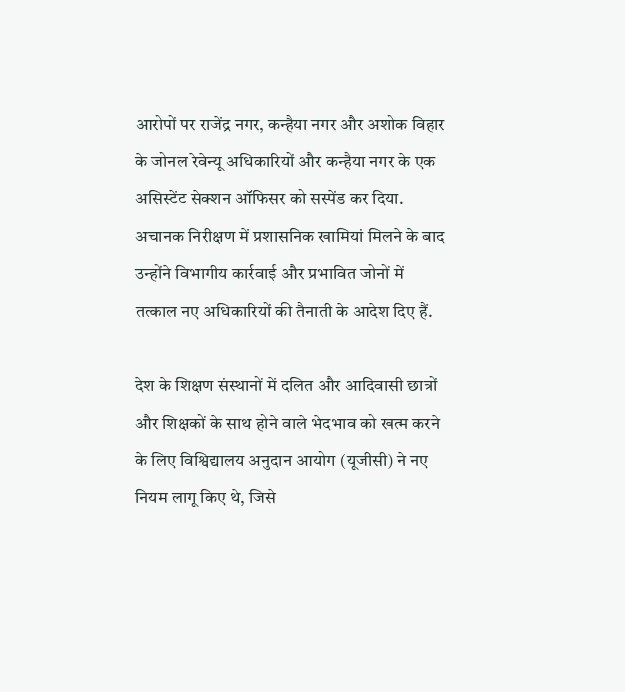आरोपों पर राजेंद्र नगर, कन्हैया नगर और अशोक विहार के जोनल रेवेन्यू अधिकारियों और कन्हैया नगर के एक असिस्टेंट सेक्शन ऑफिसर को सस्पेंड कर दिया. अचानक निरीक्षण में प्रशासनिक खामियां मिलने के बाद उन्होंने विभागीय कार्रवाई और प्रभावित जोनों में तत्काल नए अधिकारियों की तैनाती के आदेश दिए हैं.

देश के शिक्षण संस्थानों में दलित और आदिवासी छात्रों और शिक्षकों के साथ होने वाले भेदभाव को खत्म करने के लिए विश्विद्यालय अनुदान आयोग (यूजीसी) ने नए नियम लागू किए थे, जिसे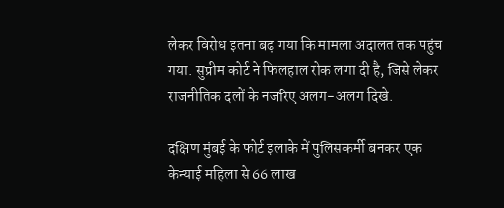लेकर विरोध इतना बढ़ गया कि मामला अदालत तक पहुंच गया. सुप्रीम कोर्ट ने फिलहाल रोक लगा दी है, जिसे लेकर राजनीतिक दलों के नजरिए अलग-अलग दिखे.

दक्षिण मुंबई के फोर्ट इलाके में पुलिसकर्मी बनकर एक केन्याई महिला से 66 लाख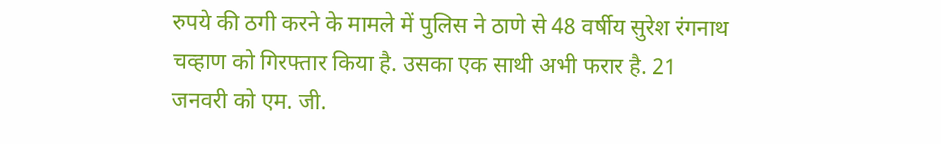रुपये की ठगी करने के मामले में पुलिस ने ठाणे से 48 वर्षीय सुरेश रंगनाथ चव्हाण को गिरफ्तार किया है. उसका एक साथी अभी फरार है. 21 जनवरी को एम. जी.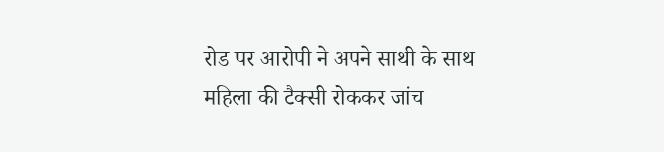रोड पर आरोपी ने अपने साथी के साथ महिला की टैक्सी रोककर जांच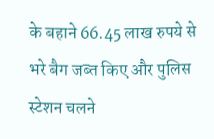के बहाने 66.45 लाख रुपये से भरे बैग जब्त किए और पुलिस स्टेशन चलने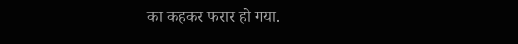का कहकर फरार हो गया.